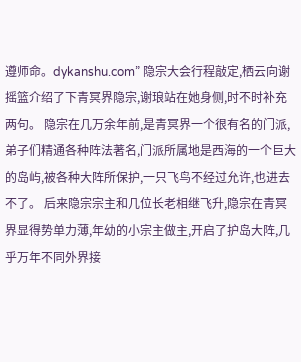遵师命。dykanshu.com” 隐宗大会行程敲定,栖云向谢摇篮介绍了下青冥界隐宗,谢琅站在她身侧,时不时补充两句。 隐宗在几万余年前,是青冥界一个很有名的门派,弟子们精通各种阵法著名,门派所属地是西海的一个巨大的岛屿,被各种大阵所保护,一只飞鸟不经过允许,也进去不了。 后来隐宗宗主和几位长老相继飞升,隐宗在青冥界显得势单力薄,年幼的小宗主做主,开启了护岛大阵,几乎万年不同外界接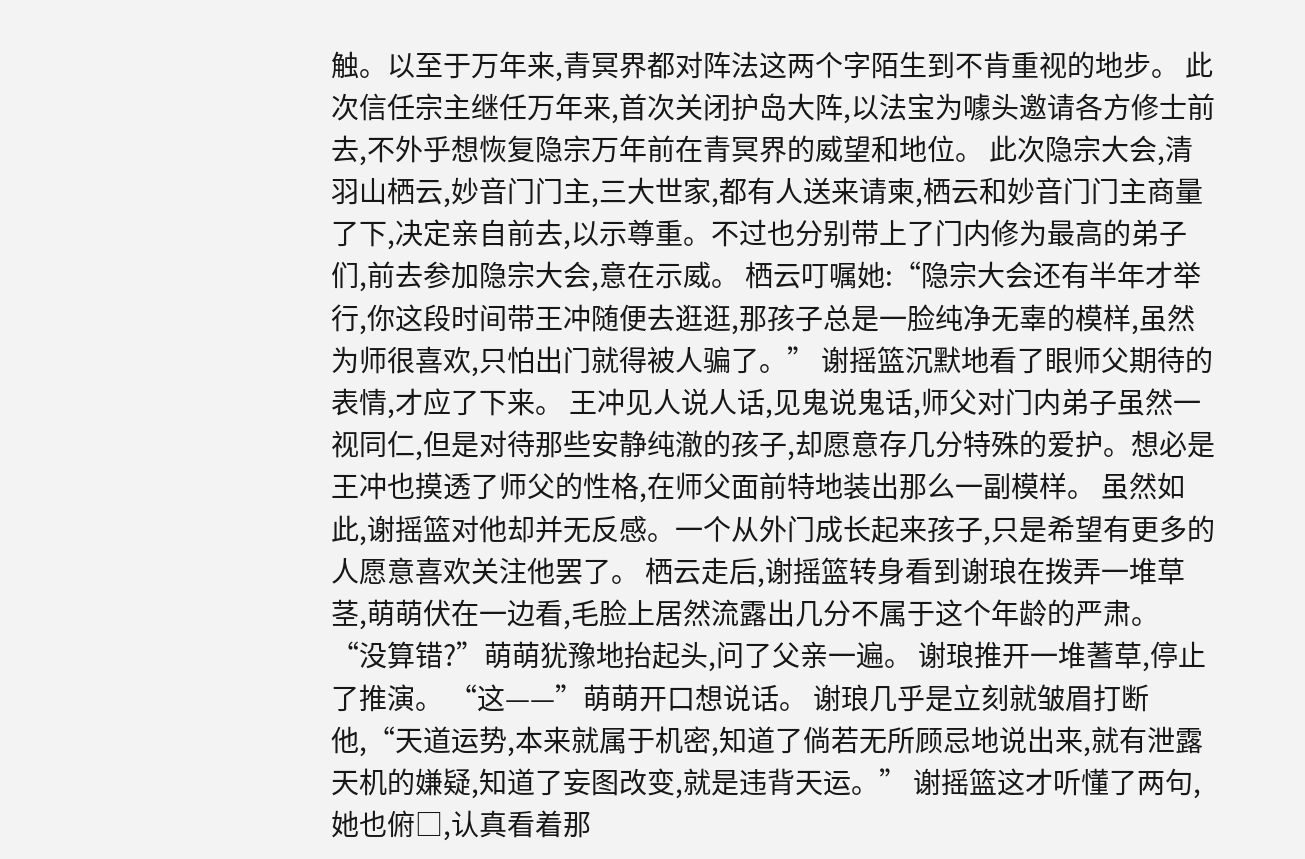触。以至于万年来,青冥界都对阵法这两个字陌生到不肯重视的地步。 此次信任宗主继任万年来,首次关闭护岛大阵,以法宝为噱头邀请各方修士前去,不外乎想恢复隐宗万年前在青冥界的威望和地位。 此次隐宗大会,清羽山栖云,妙音门门主,三大世家,都有人送来请柬,栖云和妙音门门主商量了下,决定亲自前去,以示尊重。不过也分别带上了门内修为最高的弟子们,前去参加隐宗大会,意在示威。 栖云叮嘱她:“隐宗大会还有半年才举行,你这段时间带王冲随便去逛逛,那孩子总是一脸纯净无辜的模样,虽然为师很喜欢,只怕出门就得被人骗了。” 谢摇篮沉默地看了眼师父期待的表情,才应了下来。 王冲见人说人话,见鬼说鬼话,师父对门内弟子虽然一视同仁,但是对待那些安静纯澈的孩子,却愿意存几分特殊的爱护。想必是王冲也摸透了师父的性格,在师父面前特地装出那么一副模样。 虽然如此,谢摇篮对他却并无反感。一个从外门成长起来孩子,只是希望有更多的人愿意喜欢关注他罢了。 栖云走后,谢摇篮转身看到谢琅在拨弄一堆草茎,萌萌伏在一边看,毛脸上居然流露出几分不属于这个年龄的严肃。 “没算错?”萌萌犹豫地抬起头,问了父亲一遍。 谢琅推开一堆蓍草,停止了推演。 “这——”萌萌开口想说话。 谢琅几乎是立刻就皱眉打断他,“天道运势,本来就属于机密,知道了倘若无所顾忌地说出来,就有泄露天机的嫌疑,知道了妄图改变,就是违背天运。” 谢摇篮这才听懂了两句,她也俯□,认真看着那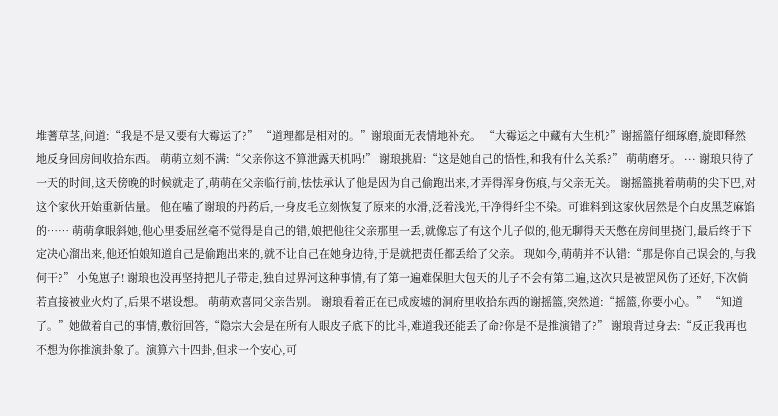堆蓍草茎,问道:“我是不是又要有大霉运了?” “道理都是相对的。”谢琅面无表情地补充。 “大霉运之中藏有大生机?”谢摇篮仔细琢磨,旋即释然地反身回房间收拾东西。 萌萌立刻不满:“父亲你这不算泄露天机吗!” 谢琅挑眉:“这是她自己的悟性,和我有什么关系?” 萌萌磨牙。 ··· 谢琅只待了一天的时间,这天傍晚的时候就走了,萌萌在父亲临行前,怯怯承认了他是因为自己偷跑出来,才弄得浑身伤痕,与父亲无关。 谢摇篮挑着萌萌的尖下巴,对这个家伙开始重新估量。 他在嗑了谢琅的丹药后,一身皮毛立刻恢复了原来的水滑,泛着浅光,干净得纤尘不染。可谁料到这家伙居然是个白皮黑芝麻馅的…… 萌萌拿眼斜她,他心里委屈丝毫不觉得是自己的错,娘把他往父亲那里一丢,就像忘了有这个儿子似的,他无聊得天天憋在房间里挠门,最后终于下定决心溜出来,他还怕娘知道自己是偷跑出来的,就不让自己在她身边待,于是就把责任都丢给了父亲。 现如今,萌萌并不认错:“那是你自己误会的,与我何干?” 小兔崽子! 谢琅也没再坚持把儿子带走,独自过界河这种事情,有了第一遍难保胆大包天的儿子不会有第二遍,这次只是被罡风伤了还好,下次倘若直接被业火灼了,后果不堪设想。 萌萌欢喜同父亲告别。 谢琅看着正在已成废墟的洞府里收拾东西的谢摇篮,突然道:“摇篮,你要小心。” “知道了。”她做着自己的事情,敷衍回答,“隐宗大会是在所有人眼皮子底下的比斗,难道我还能丢了命?你是不是推演错了?” 谢琅背过身去:“反正我再也不想为你推演卦象了。演算六十四卦,但求一个安心,可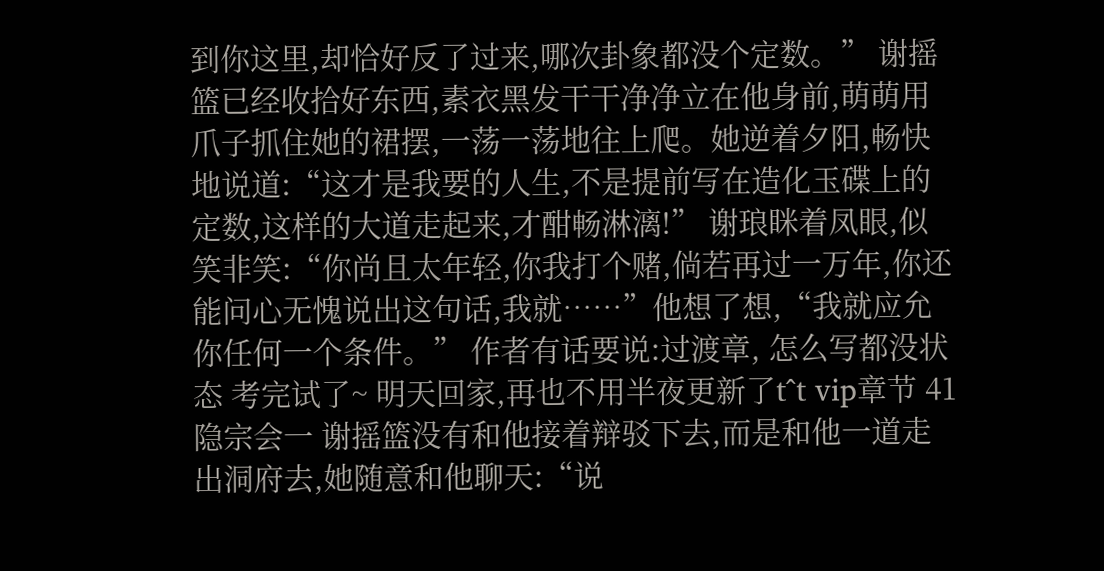到你这里,却恰好反了过来,哪次卦象都没个定数。” 谢摇篮已经收拾好东西,素衣黑发干干净净立在他身前,萌萌用爪子抓住她的裙摆,一荡一荡地往上爬。她逆着夕阳,畅快地说道:“这才是我要的人生,不是提前写在造化玉碟上的定数,这样的大道走起来,才酣畅淋漓!” 谢琅眯着凤眼,似笑非笑:“你尚且太年轻,你我打个赌,倘若再过一万年,你还能问心无愧说出这句话,我就……”他想了想,“我就应允你任何一个条件。” 作者有话要说:过渡章, 怎么写都没状态 考完试了~ 明天回家,再也不用半夜更新了t^t vip章节 41隐宗会一 谢摇篮没有和他接着辩驳下去,而是和他一道走出洞府去,她随意和他聊天:“说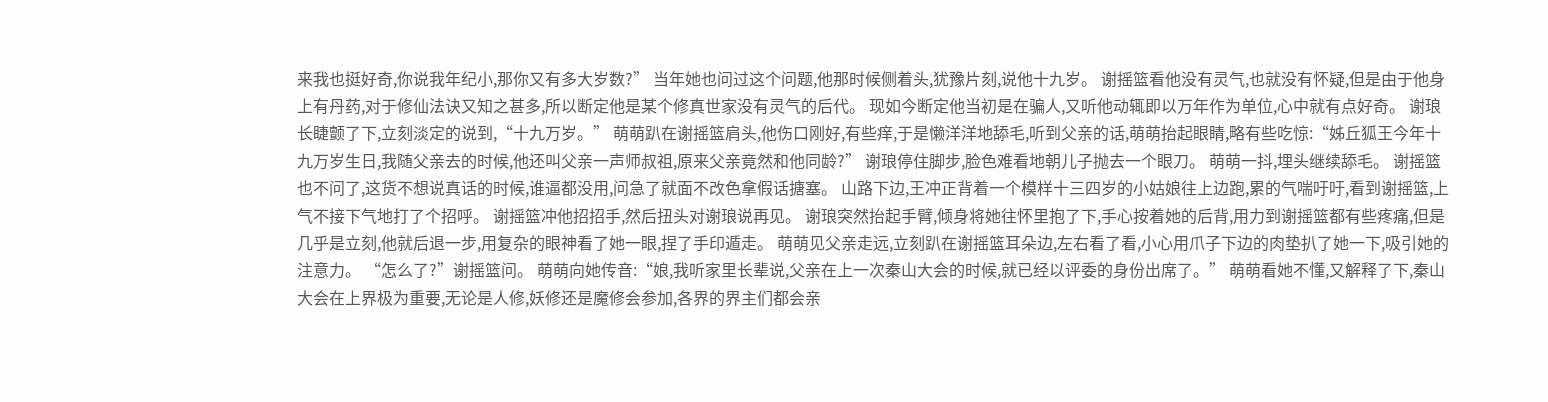来我也挺好奇,你说我年纪小,那你又有多大岁数?” 当年她也问过这个问题,他那时候侧着头,犹豫片刻,说他十九岁。 谢摇篮看他没有灵气,也就没有怀疑,但是由于他身上有丹药,对于修仙法诀又知之甚多,所以断定他是某个修真世家没有灵气的后代。 现如今断定他当初是在骗人,又听他动辄即以万年作为单位,心中就有点好奇。 谢琅长睫颤了下,立刻淡定的说到,“十九万岁。” 萌萌趴在谢摇篮肩头,他伤口刚好,有些痒,于是懒洋洋地舔毛,听到父亲的话,萌萌抬起眼睛,略有些吃惊:“姊丘狐王今年十九万岁生日,我随父亲去的时候,他还叫父亲一声师叔祖,原来父亲竟然和他同龄?” 谢琅停住脚步,脸色难看地朝儿子抛去一个眼刀。 萌萌一抖,埋头继续舔毛。 谢摇篮也不问了,这货不想说真话的时候,谁逼都没用,问急了就面不改色拿假话搪塞。 山路下边,王冲正背着一个模样十三四岁的小姑娘往上边跑,累的气喘吁吁,看到谢摇篮,上气不接下气地打了个招呼。 谢摇篮冲他招招手,然后扭头对谢琅说再见。 谢琅突然抬起手臂,倾身将她往怀里抱了下,手心按着她的后背,用力到谢摇篮都有些疼痛,但是几乎是立刻,他就后退一步,用复杂的眼神看了她一眼,捏了手印遁走。 萌萌见父亲走远,立刻趴在谢摇篮耳朵边,左右看了看,小心用爪子下边的肉垫扒了她一下,吸引她的注意力。 “怎么了?”谢摇篮问。 萌萌向她传音:“娘,我听家里长辈说,父亲在上一次秦山大会的时候,就已经以评委的身份出席了。” 萌萌看她不懂,又解释了下,秦山大会在上界极为重要,无论是人修,妖修还是魔修会参加,各界的界主们都会亲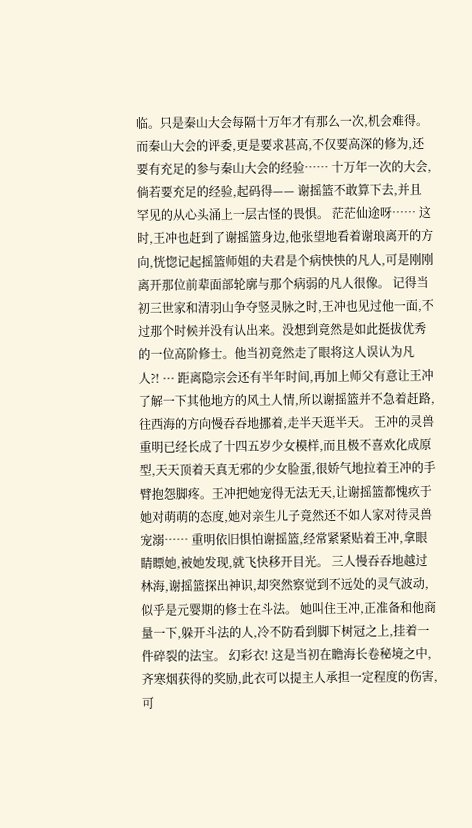临。只是秦山大会每隔十万年才有那么一次,机会难得。而秦山大会的评委,更是要求甚高,不仅要高深的修为,还要有充足的参与秦山大会的经验…… 十万年一次的大会,倘若要充足的经验,起码得—— 谢摇篮不敢算下去,并且罕见的从心头涌上一层古怪的畏惧。 茫茫仙途呀…… 这时,王冲也赶到了谢摇篮身边,他张望地看着谢琅离开的方向,恍惚记起摇篮师姐的夫君是个病怏怏的凡人,可是刚刚离开那位前辈面部轮廓与那个病弱的凡人很像。 记得当初三世家和清羽山争夺竖灵脉之时,王冲也见过他一面,不过那个时候并没有认出来。没想到竟然是如此挺拔优秀的一位高阶修士。他当初竟然走了眼将这人误认为凡人?! ··· 距离隐宗会还有半年时间,再加上师父有意让王冲了解一下其他地方的风土人情,所以谢摇篮并不急着赶路,往西海的方向慢吞吞地挪着,走半天逛半天。 王冲的灵兽重明已经长成了十四五岁少女模样,而且极不喜欢化成原型,天天顶着天真无邪的少女脸蛋,很娇气地拉着王冲的手臂抱怨脚疼。王冲把她宠得无法无天,让谢摇篮都愧疚于她对萌萌的态度,她对亲生儿子竟然还不如人家对待灵兽宠溺…… 重明依旧惧怕谢摇篮,经常紧紧贴着王冲,拿眼睛瞟她,被她发现,就飞快移开目光。 三人慢吞吞地越过林海,谢摇篮探出神识,却突然察觉到不远处的灵气波动,似乎是元婴期的修士在斗法。 她叫住王冲,正准备和他商量一下,躲开斗法的人,冷不防看到脚下树冠之上,挂着一件碎裂的法宝。 幻彩衣! 这是当初在瞻海长卷秘境之中,齐寒烟获得的奖励,此衣可以提主人承担一定程度的伤害,可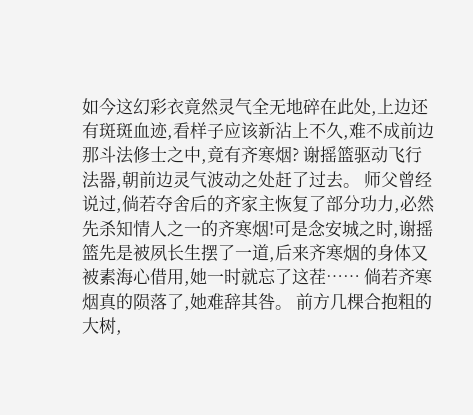如今这幻彩衣竟然灵气全无地碎在此处,上边还有斑斑血迹,看样子应该新沾上不久,难不成前边那斗法修士之中,竟有齐寒烟? 谢摇篮驱动飞行法器,朝前边灵气波动之处赶了过去。 师父曾经说过,倘若夺舍后的齐家主恢复了部分功力,必然先杀知情人之一的齐寒烟!可是念安城之时,谢摇篮先是被夙长生摆了一道,后来齐寒烟的身体又被素海心借用,她一时就忘了这茬…… 倘若齐寒烟真的陨落了,她难辞其咎。 前方几棵合抱粗的大树,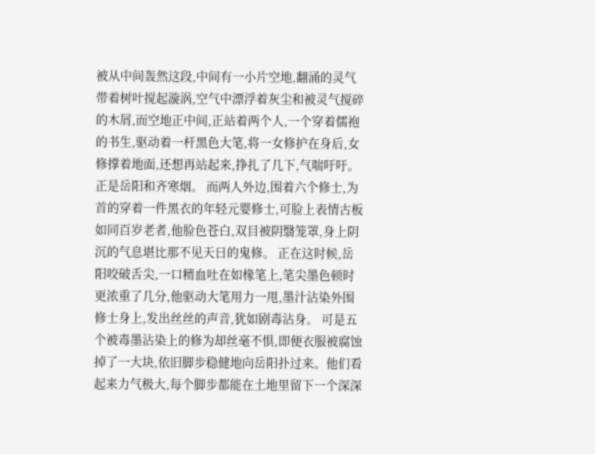被从中间轰然这段,中间有一小片空地,翻涌的灵气带着树叶搅起漩涡,空气中漂浮着灰尘和被灵气搅碎的木屑,而空地正中间,正站着两个人,一个穿着儒袍的书生,驱动着一杆黑色大笔,将一女修护在身后,女修撑着地面,还想再站起来,挣扎了几下,气喘吁吁。 正是岳阳和齐寒烟。 而两人外边,围着六个修士,为首的穿着一件黑衣的年轻元婴修士,可脸上表情古板如同百岁老者,他脸色苍白,双目被阴翳笼罩,身上阴沉的气息堪比那不见天日的鬼修。 正在这时候,岳阳咬破舌尖,一口精血吐在如椽笔上,笔尖墨色顿时更浓重了几分,他驱动大笔用力一甩,墨汁沾染外围修士身上,发出丝丝的声音,犹如剧毒沾身。 可是五个被毒墨沾染上的修为却丝毫不惧,即便衣服被腐蚀掉了一大块,依旧脚步稳健地向岳阳扑过来。他们看起来力气极大,每个脚步都能在土地里留下一个深深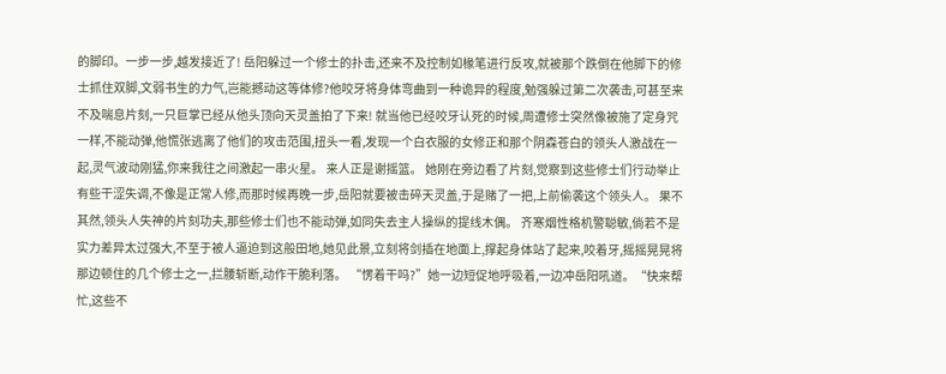的脚印。一步一步,越发接近了! 岳阳躲过一个修士的扑击,还来不及控制如椽笔进行反攻,就被那个跌倒在他脚下的修士抓住双脚,文弱书生的力气,岂能撼动这等体修?他咬牙将身体弯曲到一种诡异的程度,勉强躲过第二次袭击,可甚至来不及喘息片刻,一只巨掌已经从他头顶向天灵盖拍了下来! 就当他已经咬牙认死的时候,周遭修士突然像被施了定身咒一样,不能动弹,他慌张逃离了他们的攻击范围,扭头一看,发现一个白衣服的女修正和那个阴森苍白的领头人激战在一起,灵气波动刚猛,你来我往之间激起一串火星。 来人正是谢摇篮。 她刚在旁边看了片刻,觉察到这些修士们行动举止有些干涩失调,不像是正常人修,而那时候再晚一步,岳阳就要被击碎天灵盖,于是赌了一把,上前偷袭这个领头人。 果不其然,领头人失神的片刻功夫,那些修士们也不能动弹,如同失去主人操纵的提线木偶。 齐寒烟性格机警聪敏,倘若不是实力差异太过强大,不至于被人逼迫到这般田地,她见此景,立刻将剑插在地面上,撑起身体站了起来,咬着牙,摇摇晃晃将那边顿住的几个修士之一,拦腰斩断,动作干脆利落。 “愣着干吗?”她一边短促地呼吸着,一边冲岳阳吼道。“快来帮忙,这些不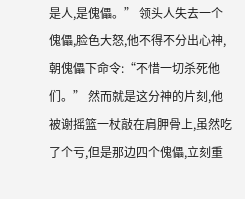是人,是傀儡。” 领头人失去一个傀儡,脸色大怒,他不得不分出心神,朝傀儡下命令:“不惜一切杀死他们。” 然而就是这分神的片刻,他被谢摇篮一杖敲在肩胛骨上,虽然吃了个亏,但是那边四个傀儡,立刻重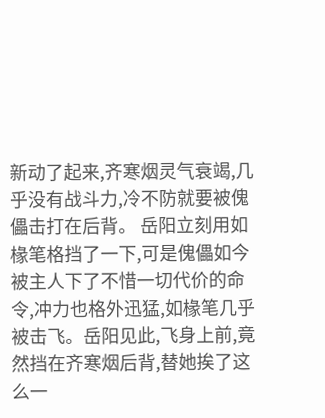新动了起来,齐寒烟灵气衰竭,几乎没有战斗力,冷不防就要被傀儡击打在后背。 岳阳立刻用如椽笔格挡了一下,可是傀儡如今被主人下了不惜一切代价的命令,冲力也格外迅猛,如椽笔几乎被击飞。岳阳见此,飞身上前,竟然挡在齐寒烟后背,替她挨了这么一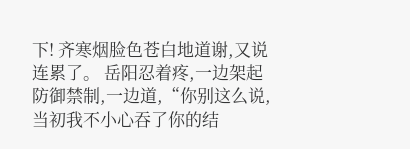下! 齐寒烟脸色苍白地道谢,又说连累了。 岳阳忍着疼,一边架起防御禁制,一边道,“你别这么说,当初我不小心吞了你的结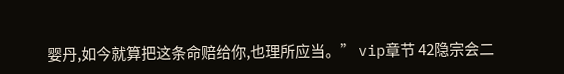婴丹,如今就算把这条命赔给你,也理所应当。” vip章节 42隐宗会二